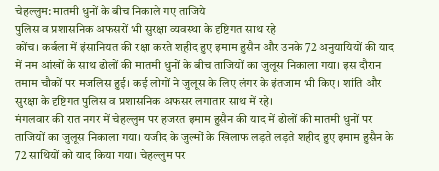चेहल्लुम: मातमी धुनों के बीच निकाले गए ताजिये
पुलिस व प्रशासनिक अफसरों भी सुरक्षा व्यवस्था के दृष्टिगत साथ रहे
कोंच। कर्बला में इंसानियत की रक्षा करते शहीद हुए इमाम हुसैन और उनके 72 अनुयायियों की याद में नम आंखों के साथ ढोलों की मातमी धुनों के बीच ताजियों का जुलूस निकाला गया। इस दौरान तमाम चौकों पर मजलिस हुई। कई लोगों ने जुलूस के लिए लंगर के इंतजाम भी किए। शांति और सुरक्षा के दृष्टिगत पुलिस व प्रशासनिक अफसर लगातार साथ में रहे।
मंगलवार की रात नगर में चेहल्लुम पर हजरत इमाम हुसैन की याद में ढोलों की मातमी धुनों पर ताजियों का जुलूस निकाला गया। यजीद के जुल्मों के खिलाफ लड़ते लड़ते शहीद हुए इमाम हुसैन के 72 साथियों को याद किया गया। चेहल्लुम पर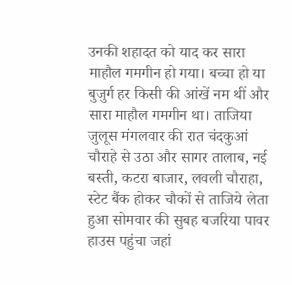उनकी शहादत को याद कर सारा माहौल गमगीन हो गया। बच्चा हो या बुजुर्ग हर किसी की आंखें नम थीं और सारा माहौल गमगीन था। ताजिया जुलूस मंगलवार की रात चंदकुआं चौराहे से उठा और सागर तालाब, नई बस्ती, कटरा बाजार, लवली चौराहा, स्टेट बैंक होकर चौकों से ताजिये लेता हुआ सोमवार की सुबह बजरिया पावर हाउस पहुंचा जहां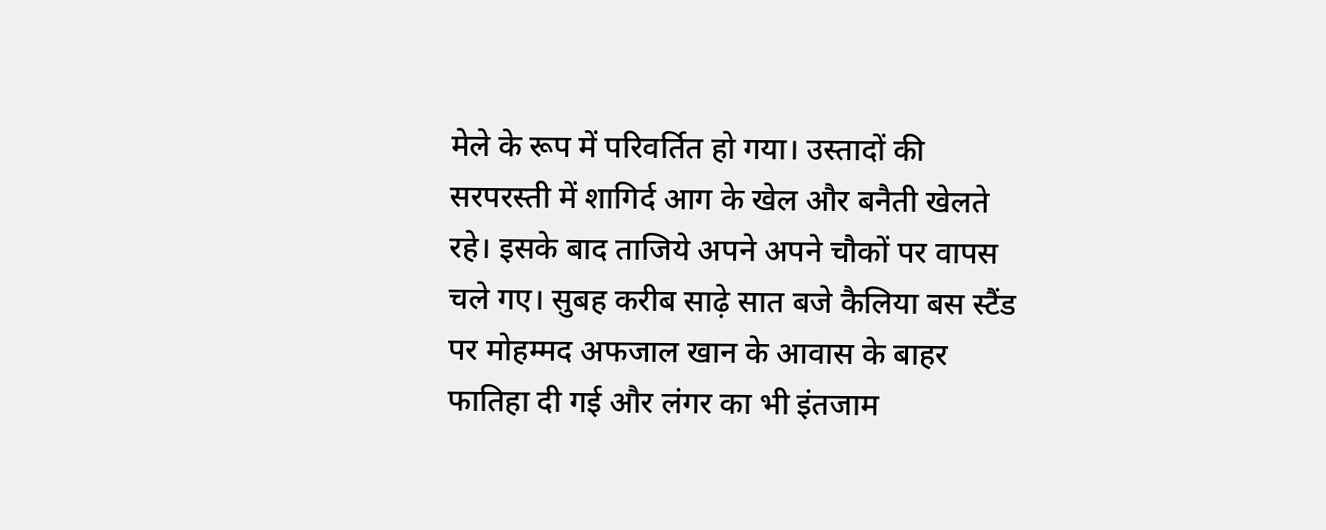मेले के रूप में परिवर्तित हो गया। उस्तादों की सरपरस्ती में शागिर्द आग के खेल और बनैती खेलते रहे। इसके बाद ताजिये अपने अपने चौकों पर वापस चले गए। सुबह करीब साढ़े सात बजे कैलिया बस स्टैंड पर मोहम्मद अफजाल खान के आवास के बाहर फातिहा दी गई और लंगर का भी इंतजाम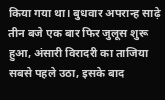किया गया था। बुधवार अपरान्ह साढ़े तीन बजे एक बार फिर जुलूस शुरू हुआ, अंसारी विरादरी का ताजिया सबसे पहले उठा, इसके बाद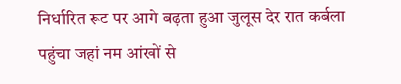निर्धारित रूट पर आगे बढ़ता हुआ जुलूस देर रात कर्बला पहुंचा जहां नम आंखों से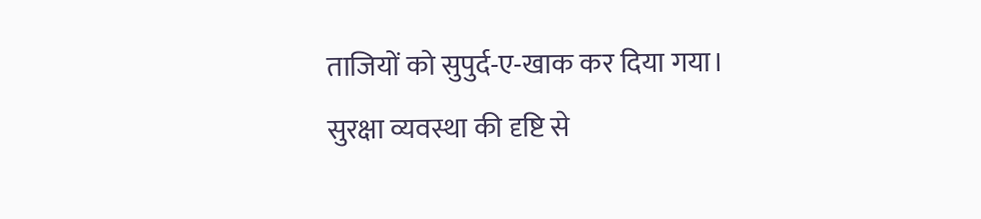ताजियों को सुपुर्द-ए-खाक कर दिया गया। सुरक्षा व्यवस्था की दृष्टि से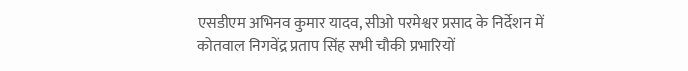एसडीएम अभिनव कुमार यादव, सीओ परमेश्वर प्रसाद के निर्देशन में कोतवाल निगवेंद्र प्रताप सिंह सभी चौकी प्रभारियों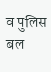व पुलिस बल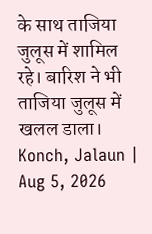के साथ ताजिया जुलूस में शामिल रहे। बारिश ने भी ताजिया जुलूस में खलल डाला।
Konch, Jalaun | Aug 5, 2026